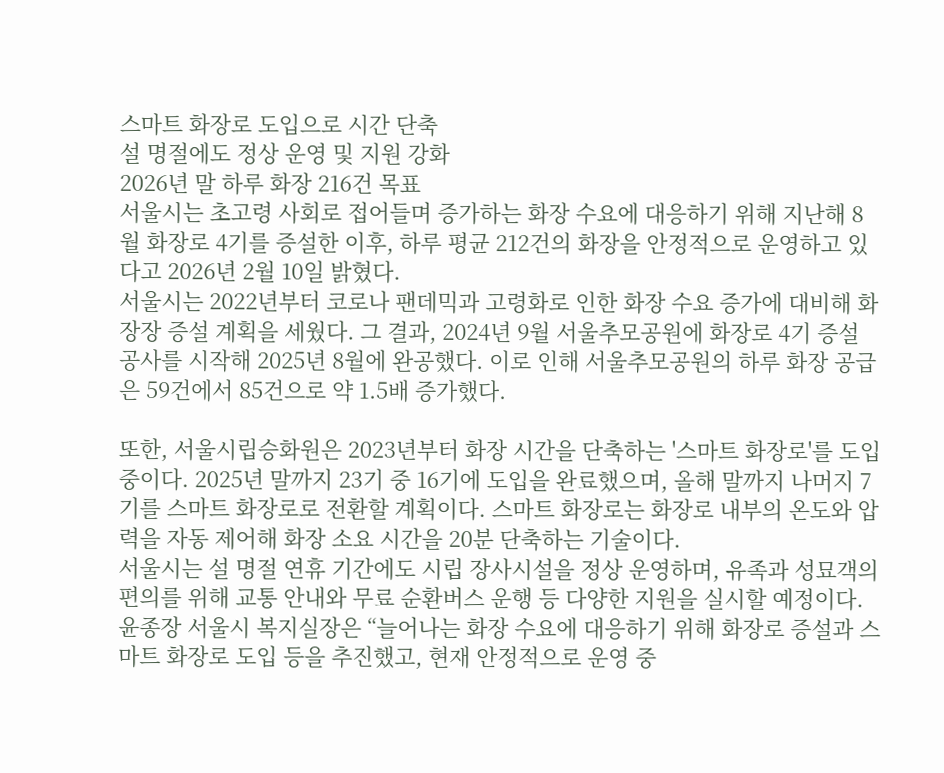스마트 화장로 도입으로 시간 단축
설 명절에도 정상 운영 및 지원 강화
2026년 말 하루 화장 216건 목표
서울시는 초고령 사회로 접어들며 증가하는 화장 수요에 대응하기 위해 지난해 8월 화장로 4기를 증설한 이후, 하루 평균 212건의 화장을 안정적으로 운영하고 있다고 2026년 2월 10일 밝혔다.
서울시는 2022년부터 코로나 팬데믹과 고령화로 인한 화장 수요 증가에 대비해 화장장 증설 계획을 세웠다. 그 결과, 2024년 9월 서울추모공원에 화장로 4기 증설 공사를 시작해 2025년 8월에 완공했다. 이로 인해 서울추모공원의 하루 화장 공급은 59건에서 85건으로 약 1.5배 증가했다.

또한, 서울시립승화원은 2023년부터 화장 시간을 단축하는 '스마트 화장로'를 도입 중이다. 2025년 말까지 23기 중 16기에 도입을 완료했으며, 올해 말까지 나머지 7기를 스마트 화장로로 전환할 계획이다. 스마트 화장로는 화장로 내부의 온도와 압력을 자동 제어해 화장 소요 시간을 20분 단축하는 기술이다.
서울시는 설 명절 연휴 기간에도 시립 장사시설을 정상 운영하며, 유족과 성묘객의 편의를 위해 교통 안내와 무료 순환버스 운행 등 다양한 지원을 실시할 예정이다. 윤종장 서울시 복지실장은 “늘어나는 화장 수요에 대응하기 위해 화장로 증설과 스마트 화장로 도입 등을 추진했고, 현재 안정적으로 운영 중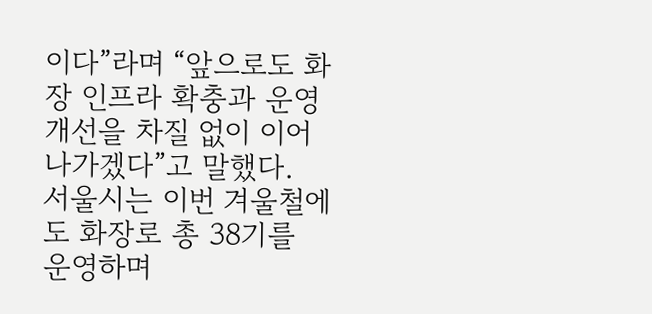이다”라며 “앞으로도 화장 인프라 확충과 운영 개선을 차질 없이 이어나가겠다”고 말했다.
서울시는 이번 겨울철에도 화장로 총 38기를 운영하며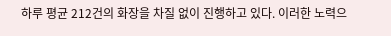하루 평균 212건의 화장을 차질 없이 진행하고 있다. 이러한 노력으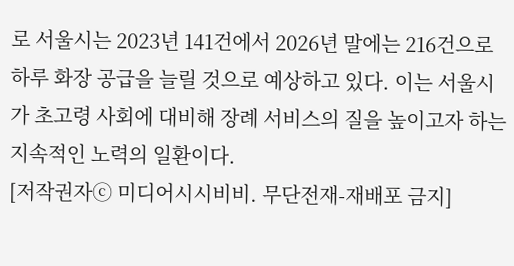로 서울시는 2023년 141건에서 2026년 말에는 216건으로 하루 화장 공급을 늘릴 것으로 예상하고 있다. 이는 서울시가 초고령 사회에 대비해 장례 서비스의 질을 높이고자 하는 지속적인 노력의 일환이다.
[저작권자ⓒ 미디어시시비비. 무단전재-재배포 금지]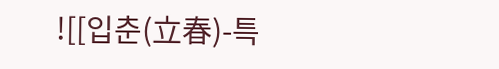![[입춘(立春)-특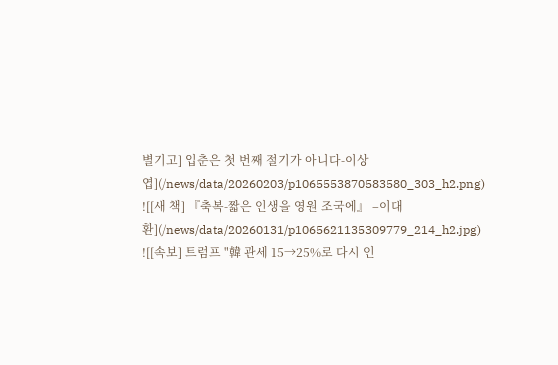별기고] 입춘은 첫 번째 절기가 아니다-이상엽](/news/data/20260203/p1065553870583580_303_h2.png)
![[새 책] 『축복-짧은 인생을 영원 조국에』 –이대환](/news/data/20260131/p1065621135309779_214_h2.jpg)
![[속보] 트럼프 "韓 관세 15→25%로 다시 인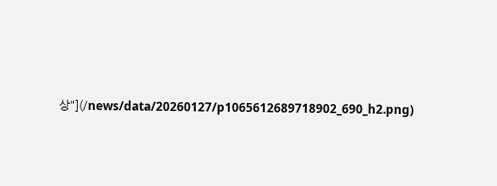상"](/news/data/20260127/p1065612689718902_690_h2.png)